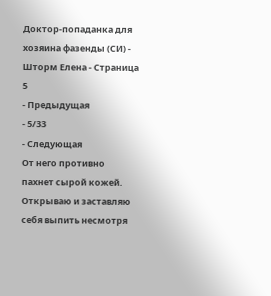Доктор-попаданка для хозяина фазенды (СИ) - Шторм Елена - Страница 5
- Предыдущая
- 5/33
- Следующая
От него противно пахнет сырой кожей.
Открываю и заставляю себя выпить несмотря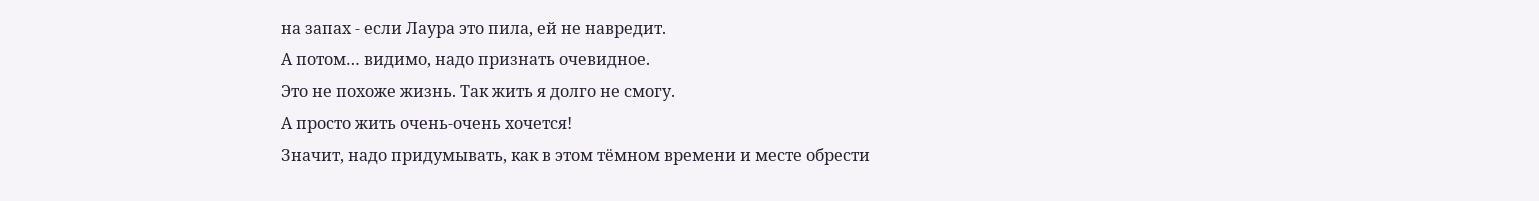на запах - если Лаура это пила, ей не навредит.
А потом… видимо, надо признать очевидное.
Это не похоже жизнь. Так жить я долго не смогу.
А просто жить очень-очень хочется!
Значит, надо придумывать, как в этом тёмном времени и месте обрести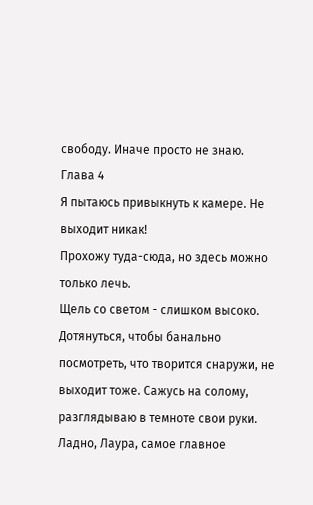свободу. Иначе просто не знаю.
Глава 4
Я пытаюсь привыкнуть к камере. Не выходит никак!
Прохожу туда-сюда, но здесь можно только лечь.
Щель со светом - слишком высоко. Дотянуться, чтобы банально посмотреть, что творится снаружи, не выходит тоже. Сажусь на солому, разглядываю в темноте свои руки.
Ладно, Лаура, самое главное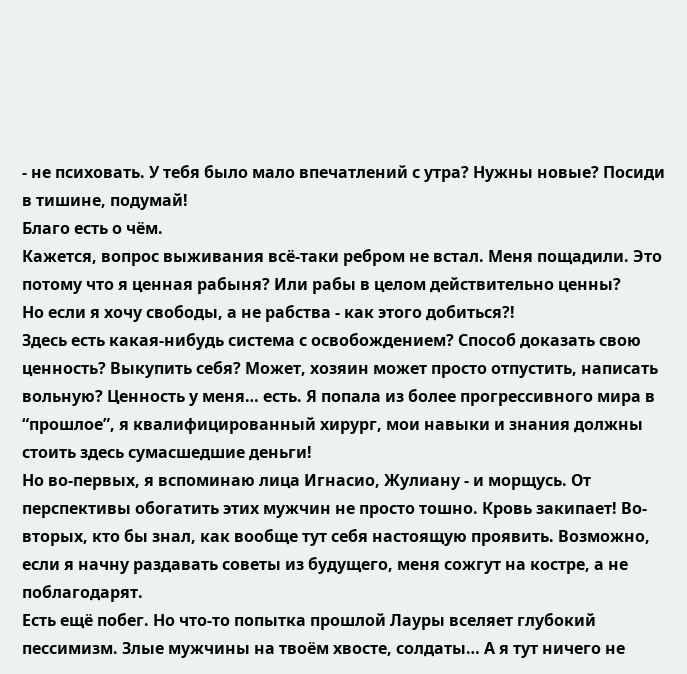- не психовать. У тебя было мало впечатлений с утра? Нужны новые? Посиди в тишине, подумай!
Благо есть о чём.
Кажется, вопрос выживания всё-таки ребром не встал. Меня пощадили. Это потому что я ценная рабыня? Или рабы в целом действительно ценны?
Но если я хочу свободы, а не рабства - как этого добиться?!
Здесь есть какая-нибудь система с освобождением? Способ доказать свою ценность? Выкупить себя? Может, хозяин может просто отпустить, написать вольную? Ценность у меня… есть. Я попала из более прогрессивного мира в “прошлое”, я квалифицированный хирург, мои навыки и знания должны стоить здесь сумасшедшие деньги!
Но во-первых, я вспоминаю лица Игнасио, Жулиану - и морщусь. От перспективы обогатить этих мужчин не просто тошно. Кровь закипает! Во-вторых, кто бы знал, как вообще тут себя настоящую проявить. Возможно, если я начну раздавать советы из будущего, меня сожгут на костре, а не поблагодарят.
Есть ещё побег. Но что-то попытка прошлой Лауры вселяет глубокий пессимизм. Злые мужчины на твоём хвосте, солдаты… А я тут ничего не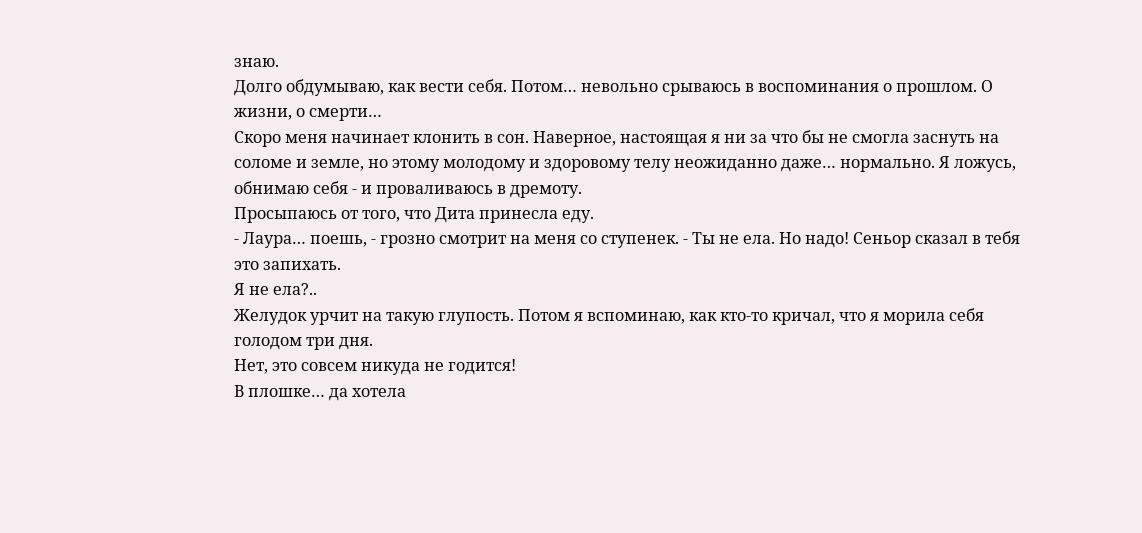знаю.
Долго обдумываю, как вести себя. Потом… невольно срываюсь в воспоминания о прошлом. О жизни, о смерти…
Скоро меня начинает клонить в сон. Наверное, настоящая я ни за что бы не смогла заснуть на соломе и земле, но этому молодому и здоровому телу неожиданно даже… нормально. Я ложусь, обнимаю себя - и проваливаюсь в дремоту.
Просыпаюсь от того, что Дита принесла еду.
- Лаура… поешь, - грозно смотрит на меня со ступенек. - Ты не ела. Но надо! Сеньор сказал в тебя это запихать.
Я не ела?..
Желудок урчит на такую глупость. Потом я вспоминаю, как кто-то кричал, что я морила себя голодом три дня.
Нет, это совсем никуда не годится!
В плошке… да хотела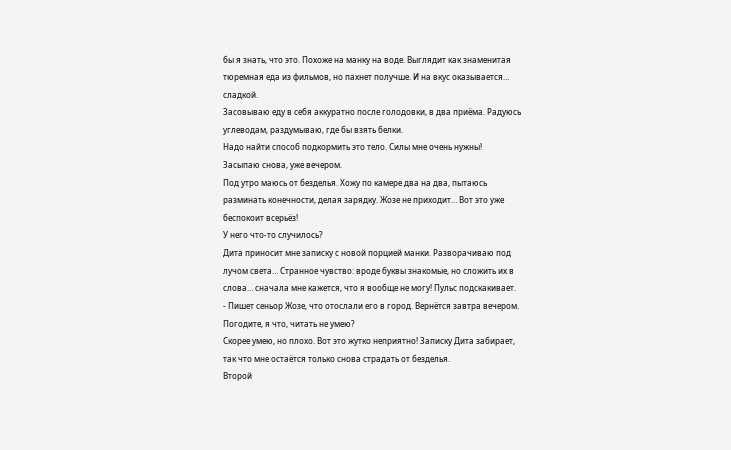бы я знать, что это. Похоже на манку на воде. Выглядит как знаменитая тюремная еда из фильмов, но пахнет получше. И на вкус оказывается… сладкой.
Засовываю еду в себя аккуратно после голодовки, в два приёма. Радуюсь углеводам, раздумываю, где бы взять белки.
Надо найти способ подкормить это тело. Силы мне очень нужны!
Засыпаю снова, уже вечером.
Под утро маюсь от безделья. Хожу по камере два на два, пытаюсь разминать конечности, делая зарядку. Жозе не приходит… Вот это уже беспокоит всерьёз!
У него что-то случилось?
Дита приносит мне записку с новой порцией манки. Разворачиваю под лучом света… Странное чувство: вроде буквы знакомые, но сложить их в слова… сначала мне кажется, что я вообще не могу! Пульс подскакивает.
- Пишет сеньор Жозе, что отослали его в город. Вернётся завтра вечером.
Погодите, я что, читать не умею?
Скорее умею, но плохо. Вот это жутко неприятно! Записку Дита забирает, так что мне остаётся только снова страдать от безделья.
Второй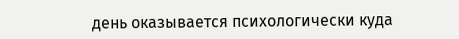день оказывается психологически куда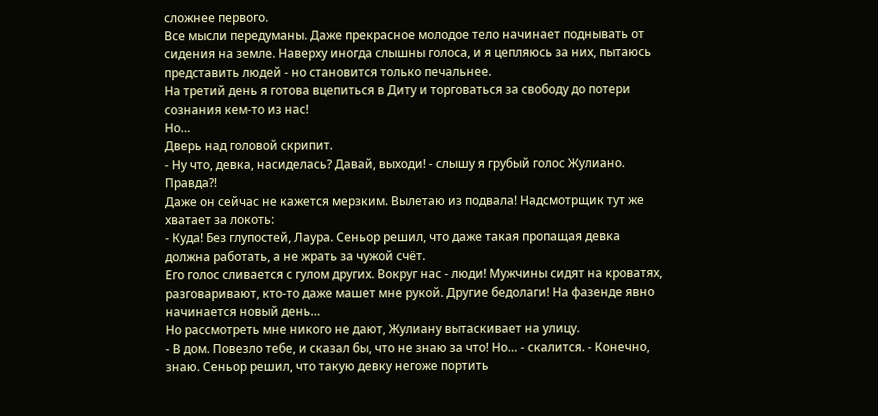сложнее первого.
Все мысли передуманы. Даже прекрасное молодое тело начинает поднывать от сидения на земле. Наверху иногда слышны голоса, и я цепляюсь за них, пытаюсь представить людей - но становится только печальнее.
На третий день я готова вцепиться в Диту и торговаться за свободу до потери сознания кем-то из нас!
Но…
Дверь над головой скрипит.
- Ну что, девка, насиделась? Давай, выходи! - слышу я грубый голос Жулиано.
Правда?!
Даже он сейчас не кажется мерзким. Вылетаю из подвала! Надсмотрщик тут же хватает за локоть:
- Куда! Без глупостей, Лаура. Сеньор решил, что даже такая пропащая девка должна работать, а не жрать за чужой счёт.
Его голос сливается с гулом других. Вокруг нас - люди! Мужчины сидят на кроватях, разговаривают, кто-то даже машет мне рукой. Другие бедолаги! На фазенде явно начинается новый день…
Но рассмотреть мне никого не дают, Жулиану вытаскивает на улицу.
- В дом. Повезло тебе, и сказал бы, что не знаю за что! Но… - скалится. - Конечно, знаю. Сеньор решил, что такую девку негоже портить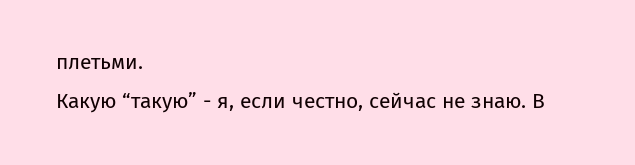плетьми.
Какую “такую” - я, если честно, сейчас не знаю. В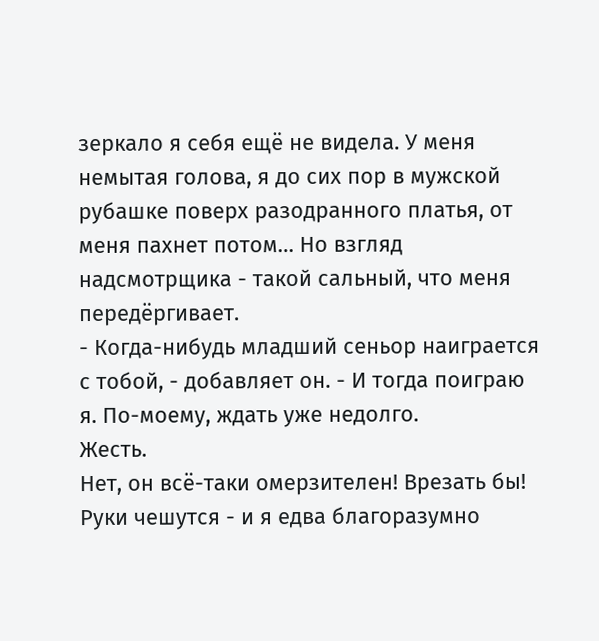зеркало я себя ещё не видела. У меня немытая голова, я до сих пор в мужской рубашке поверх разодранного платья, от меня пахнет потом… Но взгляд надсмотрщика - такой сальный, что меня передёргивает.
- Когда-нибудь младший сеньор наиграется с тобой, - добавляет он. - И тогда поиграю я. По-моему, ждать уже недолго.
Жесть.
Нет, он всё-таки омерзителен! Врезать бы! Руки чешутся - и я едва благоразумно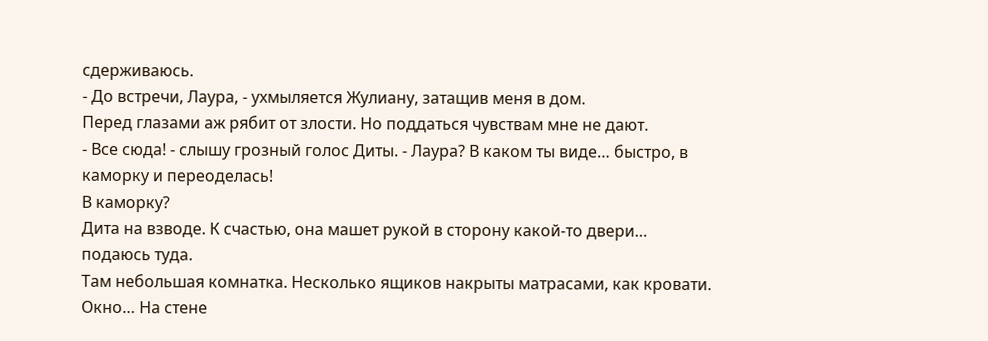сдерживаюсь.
- До встречи, Лаура, - ухмыляется Жулиану, затащив меня в дом.
Перед глазами аж рябит от злости. Но поддаться чувствам мне не дают.
- Все сюда! - слышу грозный голос Диты. - Лаура? В каком ты виде… быстро, в каморку и переоделась!
В каморку?
Дита на взводе. К счастью, она машет рукой в сторону какой-то двери… подаюсь туда.
Там небольшая комнатка. Несколько ящиков накрыты матрасами, как кровати. Окно… На стене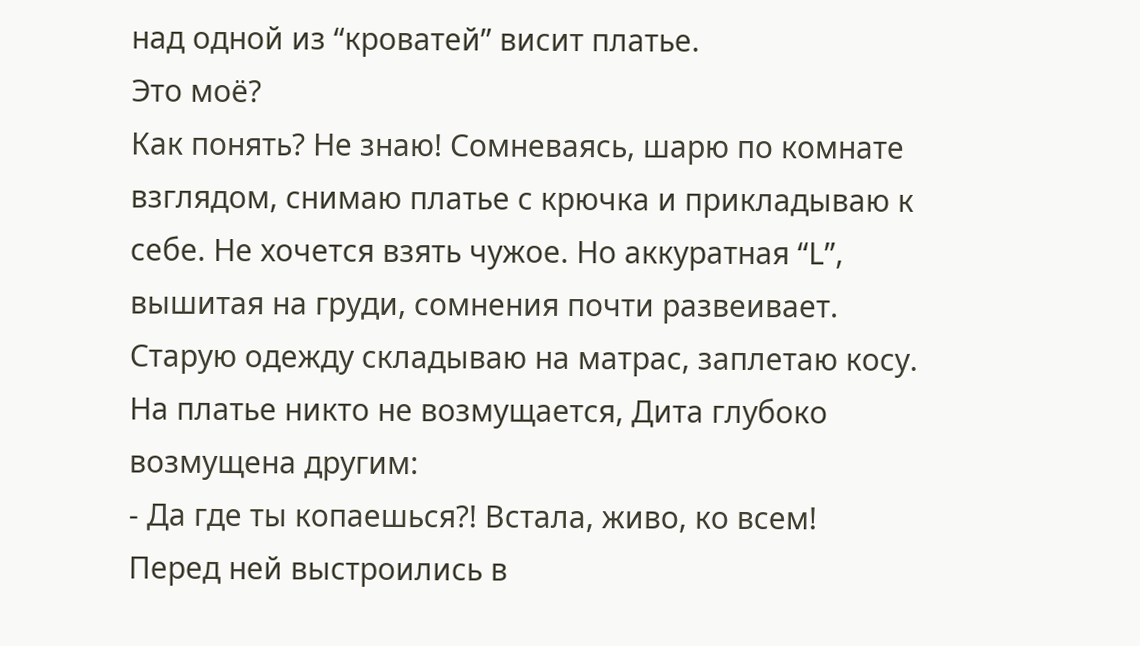над одной из “кроватей” висит платье.
Это моё?
Как понять? Не знаю! Сомневаясь, шарю по комнате взглядом, снимаю платье с крючка и прикладываю к себе. Не хочется взять чужое. Но аккуратная “L”, вышитая на груди, сомнения почти развеивает.
Старую одежду складываю на матрас, заплетаю косу.
На платье никто не возмущается, Дита глубоко возмущена другим:
- Да где ты копаешься?! Встала, живо, ко всем!
Перед ней выстроились в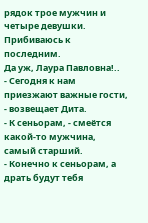рядок трое мужчин и четыре девушки. Прибиваюсь к последним.
Да уж, Лаура Павловна!..
- Сегодня к нам приезжают важные гости, - возвещает Дита.
- К сеньорам, - смеётся какой-то мужчина, самый старший.
- Конечно к сеньорам, а драть будут тебя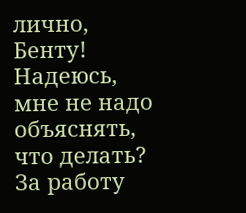лично, Бенту! Надеюсь, мне не надо объяснять, что делать? За работу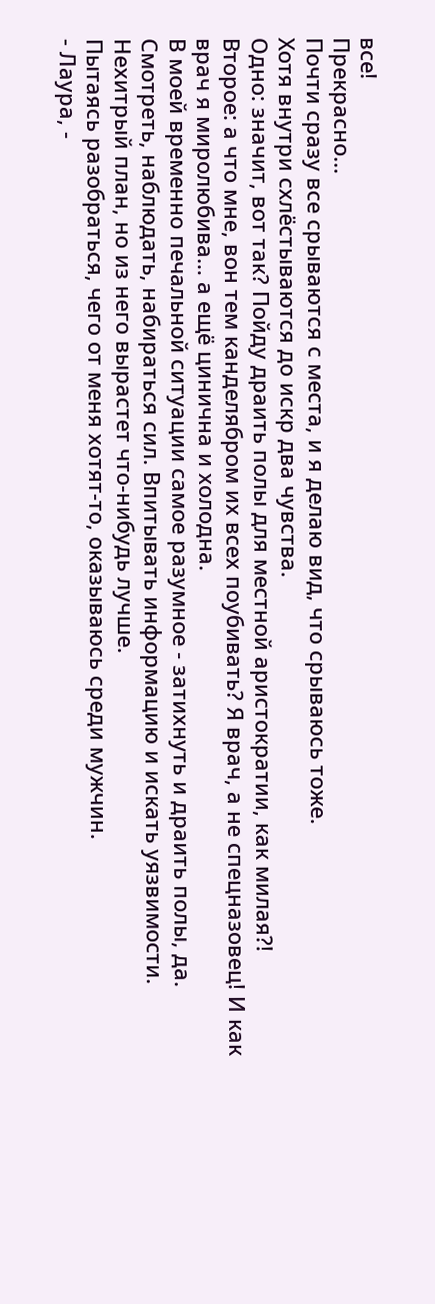все!
Прекрасно…
Почти сразу все срываются с места, и я делаю вид, что срываюсь тоже.
Хотя внутри схлёстываются до искр два чувства.
Одно: значит, вот так? Пойду драить полы для местной аристократии, как милая?!
Второе: а что мне, вон тем канделябром их всех поубивать? Я врач, а не спецназовец! И как врач я миролюбива… а ещё цинична и холодна.
В моей временно печальной ситуации самое разумное - затихнуть и драить полы, да. Смотреть, наблюдать, набираться сил. Впитывать информацию и искать уязвимости.
Нехитрый план, но из него вырастет что-нибудь лучше.
Пытаясь разобраться, чего от меня хотят-то, оказываюсь среди мужчин.
- Лаура, -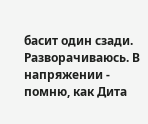басит один сзади.
Разворачиваюсь. В напряжении - помню, как Дита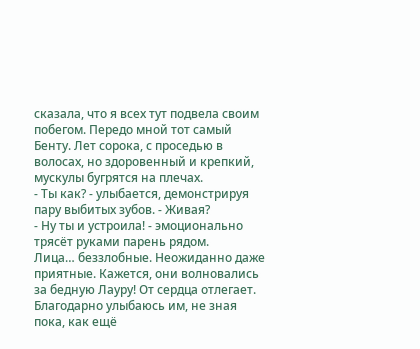сказала, что я всех тут подвела своим побегом. Передо мной тот самый Бенту. Лет сорока, с проседью в волосах, но здоровенный и крепкий, мускулы бугрятся на плечах.
- Ты как? - улыбается, демонстрируя пару выбитых зубов. - Живая?
- Ну ты и устроила! - эмоционально трясёт руками парень рядом.
Лица… беззлобные. Неожиданно даже приятные. Кажется, они волновались за бедную Лауру! От сердца отлегает. Благодарно улыбаюсь им, не зная пока, как ещё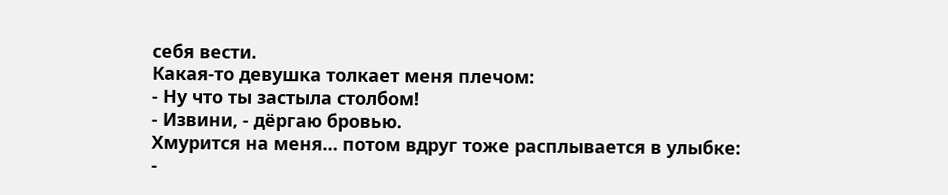себя вести.
Какая-то девушка толкает меня плечом:
- Ну что ты застыла столбом!
- Извини, - дёргаю бровью.
Хмурится на меня… потом вдруг тоже расплывается в улыбке:
-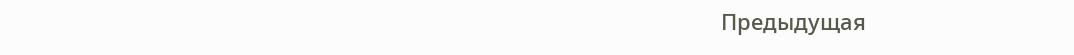Предыдущая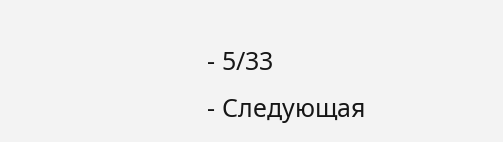- 5/33
- Следующая